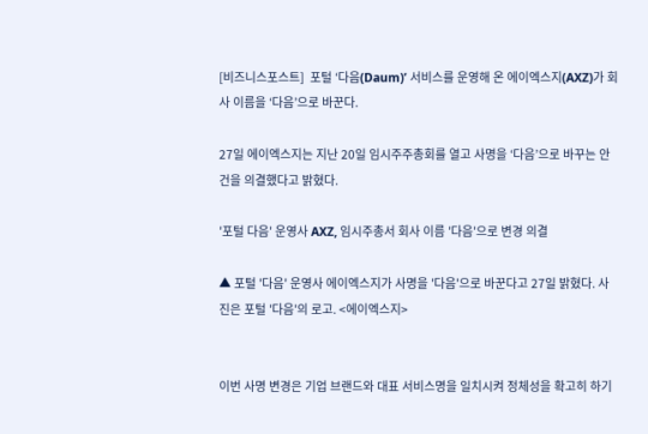[비즈니스포스트]  포털 ‘다음(Daum)’ 서비스를 운영해 온 에이엑스지(AXZ)가 회사 이름을 ‘다음’으로 바꾼다.

27일 에이엑스지는 지난 20일 임시주주총회를 열고 사명을 ‘다음’으로 바꾸는 안건을 의결했다고 밝혔다.

'포털 다음' 운영사 AXZ, 임시주총서 회사 이름 '다음'으로 변경 의결

▲ 포털 '다음' 운영사 에이엑스지가 사명을 '다음'으로 바꾼다고 27일 밝혔다. 사진은 포털 '다음'의 로고. <에이엑스지>


이번 사명 변경은 기업 브랜드와 대표 서비스명을 일치시켜 정체성을 확고히 하기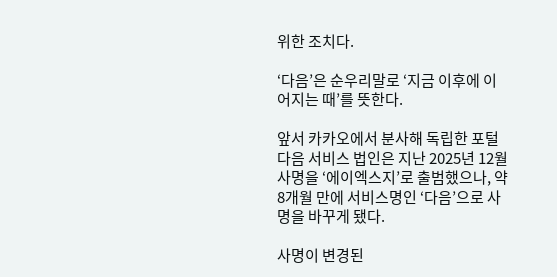위한 조치다.

‘다음’은 순우리말로 ‘지금 이후에 이어지는 때’를 뜻한다.

앞서 카카오에서 분사해 독립한 포털 다음 서비스 법인은 지난 2025년 12월 사명을 ‘에이엑스지’로 출범했으나, 약 8개월 만에 서비스명인 ‘다음’으로 사명을 바꾸게 됐다.

사명이 변경된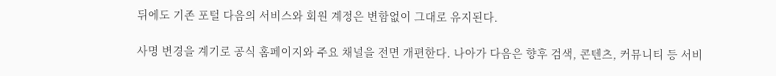뒤에도 기존 포털 다음의 서비스와 회원 계정은 변함없이 그대로 유지된다.

사명 변경을 계기로 공식 홈페이지와 주요 채널을 전면 개편한다. 나아가 다음은 향후 검색, 콘텐츠, 커뮤니티 등 서비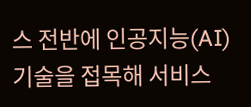스 전반에 인공지능(AI) 기술을 접목해 서비스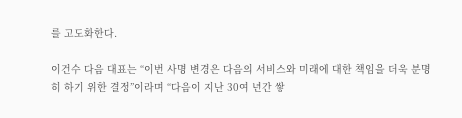를 고도화한다.

이건수 다음 대표는 “이번 사명 변경은 다음의 서비스와 미래에 대한 책임을 더욱 분명히 하기 위한 결정”이라며 “다음이 지난 30여 년간 쌓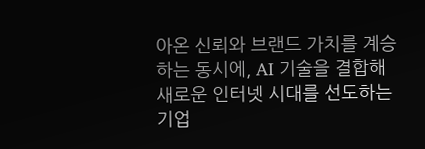아온 신뢰와 브랜드 가치를 계승하는 동시에, AI 기술을 결합해 새로운 인터넷 시대를 선도하는 기업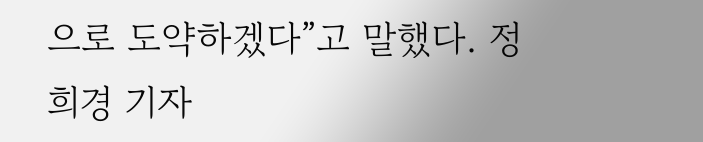으로 도약하겠다”고 말했다. 정희경 기자